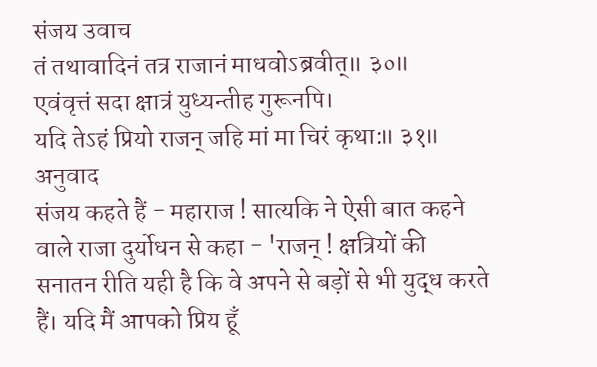संजय उवाच
तं तथावादिनं तत्र राजानं माधवोऽब्रवीत्॥ ३०॥
एवंवृत्तं सदा क्षात्रं युध्यन्तीह गुरूनपि।
यदि तेऽहं प्रियो राजन् जहि मां मा चिरं कृथा:॥ ३१॥
अनुवाद
संजय कहते हैं - महाराज ! सात्यकि ने ऐसी बात कहने वाले राजा दुर्योधन से कहा - 'राजन् ! क्षत्रियों की सनातन रीति यही है कि वे अपने से बड़ों से भी युद्ध करते हैं। यदि मैं आपको प्रिय हूँ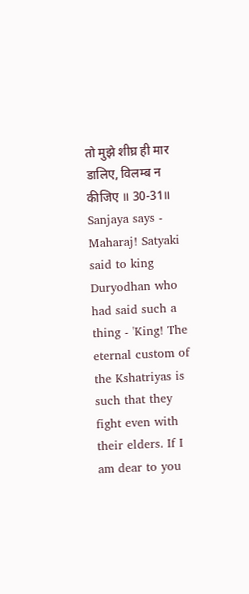तो मुझे शीघ्र ही मार डालिए, विलम्ब न कीजिए ॥ 30-31॥
Sanjaya says - Maharaj! Satyaki said to king Duryodhan who had said such a thing - 'King! The eternal custom of the Kshatriyas is such that they fight even with their elders. If I am dear to you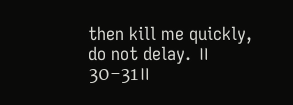then kill me quickly, do not delay. ॥ 30-31॥